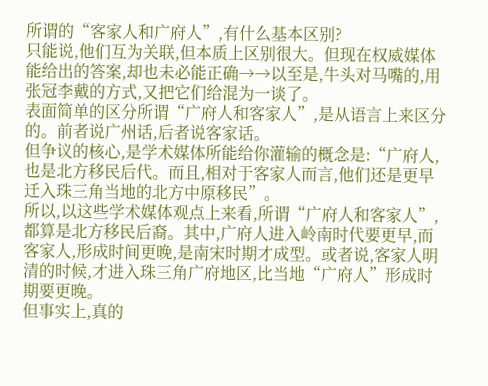所谓的“客家人和广府人”,有什么基本区别?
只能说,他们互为关联,但本质上区别很大。但现在权威媒体能给出的答案,却也未必能正确→→以至是,牛头对马嘴的,用张冠李戴的方式,又把它们给混为一谈了。
表面简单的区分所谓“广府人和客家人”,是从语言上来区分的。前者说广州话,后者说客家话。
但争议的核心,是学术媒体所能给你灌输的概念是:“广府人,也是北方移民后代。而且,相对于客家人而言,他们还是更早迁入珠三角当地的北方中原移民”。
所以,以这些学术媒体观点上来看,所谓“广府人和客家人”,都算是北方移民后裔。其中,广府人进入岭南时代要更早,而客家人,形成时间更晚,是南宋时期才成型。或者说,客家人明清的时候,才进入珠三角广府地区,比当地“广府人”形成时期要更晚。
但事实上,真的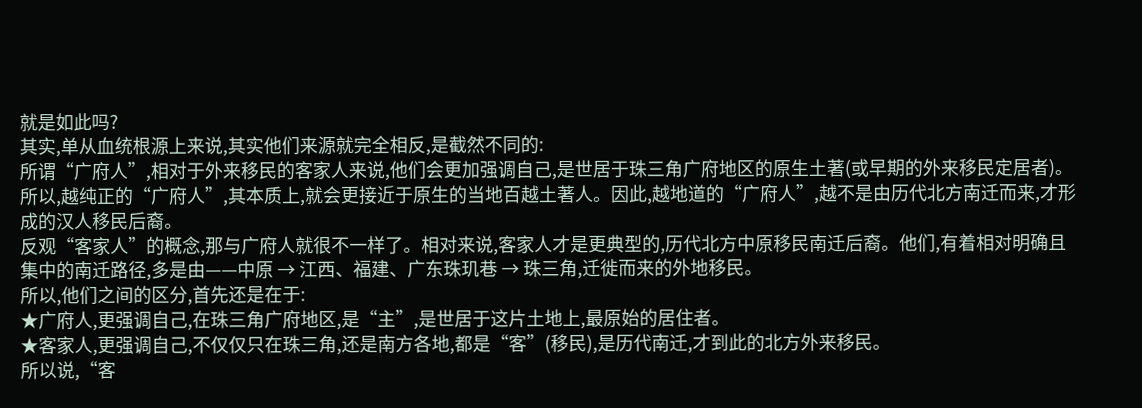就是如此吗?
其实,单从血统根源上来说,其实他们来源就完全相反,是截然不同的:
所谓“广府人”,相对于外来移民的客家人来说,他们会更加强调自己,是世居于珠三角广府地区的原生土著(或早期的外来移民定居者)。所以,越纯正的“广府人”,其本质上,就会更接近于原生的当地百越土著人。因此,越地道的“广府人”,越不是由历代北方南迁而来,才形成的汉人移民后裔。
反观“客家人”的概念,那与广府人就很不一样了。相对来说,客家人才是更典型的,历代北方中原移民南迁后裔。他们,有着相对明确且集中的南迁路径,多是由——中原 → 江西、福建、广东珠玑巷 → 珠三角,迁徙而来的外地移民。
所以,他们之间的区分,首先还是在于:
★广府人,更强调自己,在珠三角广府地区,是“主”,是世居于这片土地上,最原始的居住者。
★客家人,更强调自己,不仅仅只在珠三角,还是南方各地,都是“客”(移民),是历代南迁,才到此的北方外来移民。
所以说,“客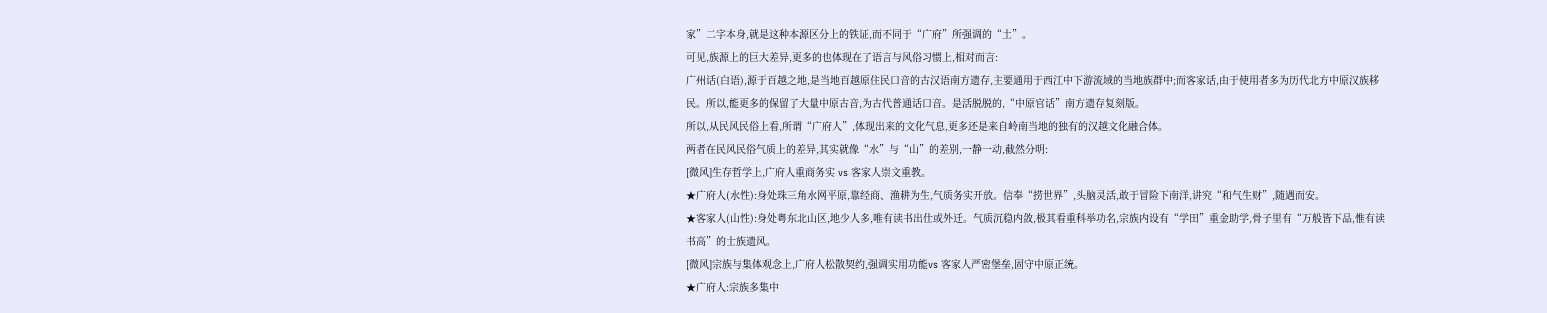家”二字本身,就是这种本源区分上的铁证,而不同于“广府”所强调的“土”。
可见,族源上的巨大差异,更多的也体现在了语言与风俗习惯上,相对而言:
广州话(白语),源于百越之地,是当地百越原住民口音的古汉语南方遗存,主要通用于西江中下游流域的当地族群中;而客家话,由于使用者多为历代北方中原汉族移民。所以,能更多的保留了大量中原古音,为古代普通话口音。是活脱脱的,“中原官话”南方遗存复刻版。
所以,从民风民俗上看,所谓“广府人”,体现出来的文化气息,更多还是来自岭南当地的独有的汉越文化融合体。
两者在民风民俗气质上的差异,其实就像“水”与“山”的差别,一静一动,截然分明:
[微风]生存哲学上,广府人重商务实 vs 客家人崇文重教。
★广府人(水性):身处珠三角水网平原,靠经商、渔耕为生,气质务实开放。信奉“捞世界”,头脑灵活,敢于冒险下南洋,讲究“和气生财”,随遇而安。
★客家人(山性):身处粤东北山区,地少人多,唯有读书出仕或外迁。气质沉稳内敛,极其看重科举功名,宗族内设有“学田”重金助学,骨子里有“万般皆下品,惟有读书高”的士族遗风。
[微风]宗族与集体观念上,广府人松散契约,强调实用功能vs 客家人严密堡垒,固守中原正统。
★广府人:宗族多集中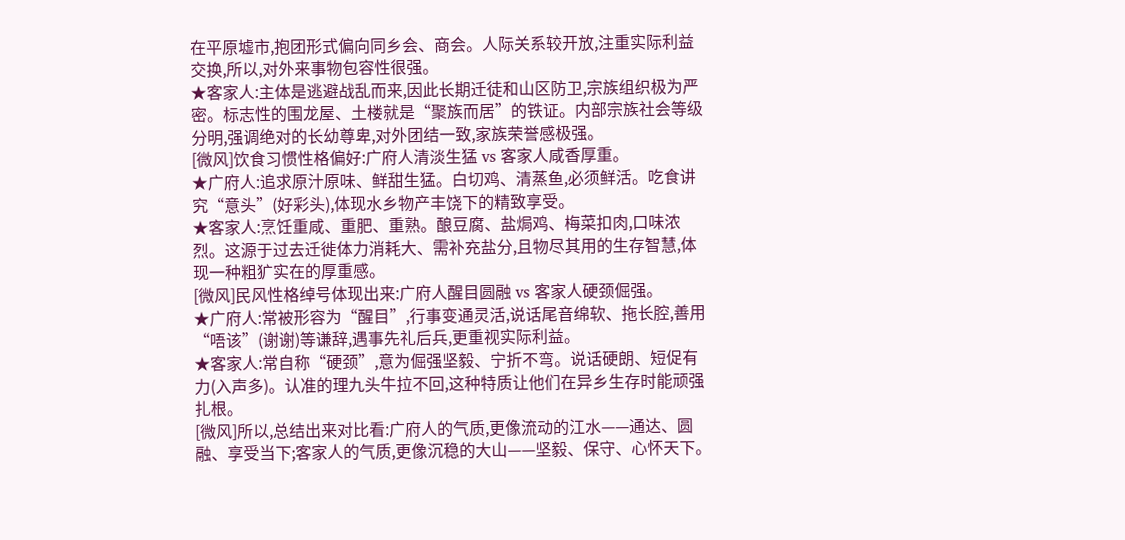在平原墟市,抱团形式偏向同乡会、商会。人际关系较开放,注重实际利益交换,所以,对外来事物包容性很强。
★客家人:主体是逃避战乱而来,因此长期迁徒和山区防卫,宗族组织极为严密。标志性的围龙屋、土楼就是“聚族而居”的铁证。内部宗族社会等级分明,强调绝对的长幼尊卑,对外团结一致,家族荣誉感极强。
[微风]饮食习惯性格偏好:广府人清淡生猛 vs 客家人咸香厚重。
★广府人:追求原汁原味、鲜甜生猛。白切鸡、清蒸鱼,必须鲜活。吃食讲究“意头”(好彩头),体现水乡物产丰饶下的精致享受。
★客家人:烹饪重咸、重肥、重熟。酿豆腐、盐焗鸡、梅菜扣肉,口味浓烈。这源于过去迁徙体力消耗大、需补充盐分,且物尽其用的生存智慧,体现一种粗犷实在的厚重感。
[微风]民风性格绰号体现出来:广府人醒目圆融 vs 客家人硬颈倔强。
★广府人:常被形容为“醒目”,行事变通灵活,说话尾音绵软、拖长腔,善用“唔该”(谢谢)等谦辞,遇事先礼后兵,更重视实际利益。
★客家人:常自称“硬颈”,意为倔强坚毅、宁折不弯。说话硬朗、短促有力(入声多)。认准的理九头牛拉不回,这种特质让他们在异乡生存时能顽强扎根。
[微风]所以,总结出来对比看:广府人的气质,更像流动的江水——通达、圆融、享受当下;客家人的气质,更像沉稳的大山——坚毅、保守、心怀天下。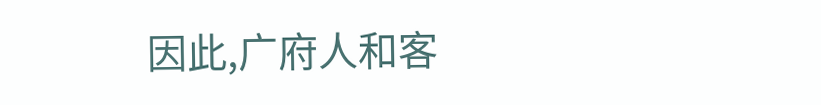因此,广府人和客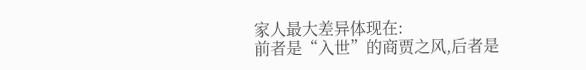家人最大差异体现在:
前者是“入世”的商贾之风,后者是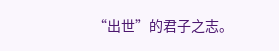“出世”的君子之志。